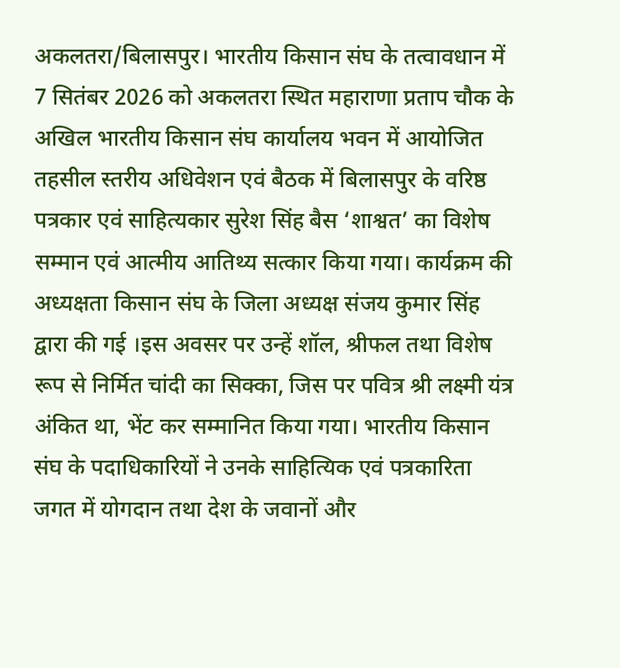अकलतरा/बिलासपुर। भारतीय किसान संघ के तत्वावधान में 7 सितंबर 2026 को अकलतरा स्थित महाराणा प्रताप चौक के अखिल भारतीय किसान संघ कार्यालय भवन में आयोजित तहसील स्तरीय अधिवेशन एवं बैठक में बिलासपुर के वरिष्ठ पत्रकार एवं साहित्यकार सुरेश सिंह बैस ‘शाश्वत’ का विशेष सम्मान एवं आत्मीय आतिथ्य सत्कार किया गया। कार्यक्रम की अध्यक्षता किसान संघ के जिला अध्यक्ष संजय कुमार सिंह द्वारा की गई ।इस अवसर पर उन्हें शॉल, श्रीफल तथा विशेष रूप से निर्मित चांदी का सिक्का, जिस पर पवित्र श्री लक्ष्मी यंत्र अंकित था, भेंट कर सम्मानित किया गया। भारतीय किसान संघ के पदाधिकारियों ने उनके साहित्यिक एवं पत्रकारिता जगत में योगदान तथा देश के जवानों और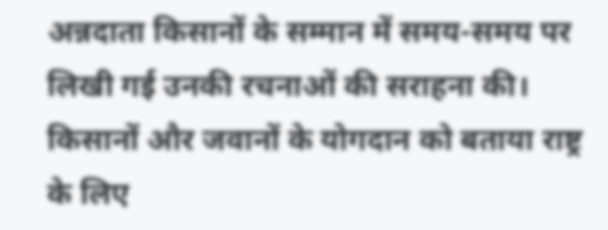अन्नदाता किसानों के सम्मान में समय-समय पर लिखी गई उनकी रचनाओं की सराहना की।
किसानों और जवानों के योगदान को बताया राष्ट्र के लिए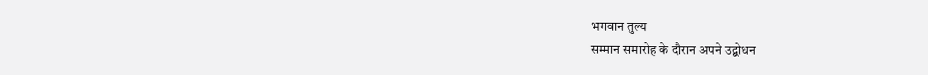भगवान तुल्य
सम्मान समारोह के दौरान अपने उद्बोधन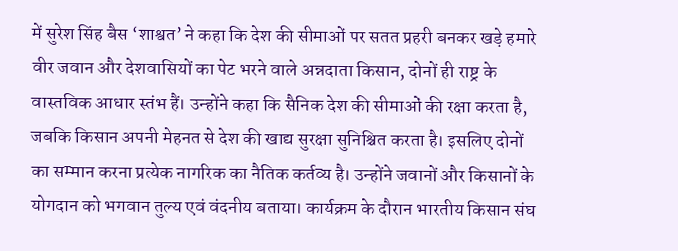में सुरेश सिंह बैस ‘शाश्वत’ ने कहा कि देश की सीमाओं पर सतत प्रहरी बनकर खड़े हमारे वीर जवान और देशवासियों का पेट भरने वाले अन्नदाता किसान, दोनों ही राष्ट्र के वास्तविक आधार स्तंभ हैं। उन्होंने कहा कि सैनिक देश की सीमाओं की रक्षा करता है, जबकि किसान अपनी मेहनत से देश की खाद्य सुरक्षा सुनिश्चित करता है। इसलिए दोनों का सम्मान करना प्रत्येक नागरिक का नैतिक कर्तव्य है। उन्होंने जवानों और किसानों के योगदान को भगवान तुल्य एवं वंदनीय बताया। कार्यक्रम के दौरान भारतीय किसान संघ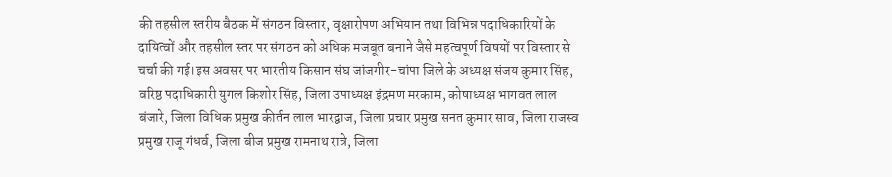की तहसील स्तरीय बैठक में संगठन विस्तार, वृक्षारोपण अभियान तथा विभिन्न पदाधिकारियों के दायित्वों और तहसील स्तर पर संगठन को अधिक मजबूत बनाने जैसे महत्वपूर्ण विषयों पर विस्तार से चर्चा की गई।इस अवसर पर भारतीय किसान संघ जांजगीर-चांपा जिले के अध्यक्ष संजय कुमार सिंह, वरिष्ठ पदाधिकारी युगल किशोर सिंह, जिला उपाध्यक्ष इंद्रमण मरकाम, कोषाध्यक्ष भागवत लाल बंजारे, जिला विधिक प्रमुख कीर्तन लाल भारद्वाज, जिला प्रचार प्रमुख सनत कुमार साव, जिला राजस्व प्रमुख राजू गंधर्व, जिला बीज प्रमुख रामनाथ रात्रे, जिला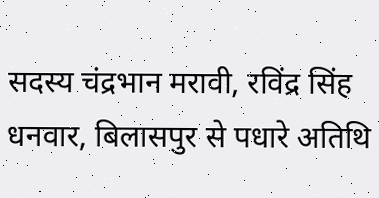सदस्य चंद्रभान मरावी, रविंद्र सिंह धनवार, बिलासपुर से पधारे अतिथि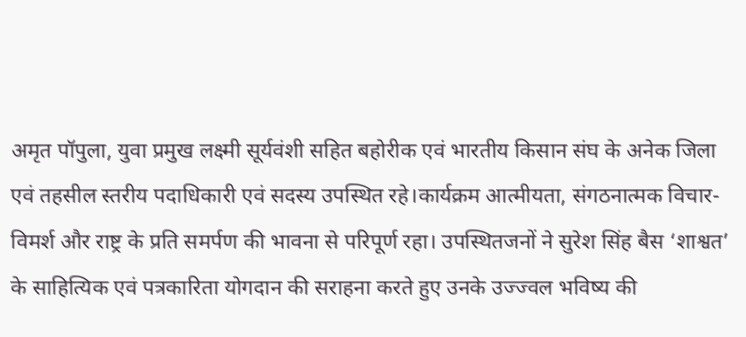अमृत पॉपुला, युवा प्रमुख लक्ष्मी सूर्यवंशी सहित बहोरीक एवं भारतीय किसान संघ के अनेक जिला एवं तहसील स्तरीय पदाधिकारी एवं सदस्य उपस्थित रहे।कार्यक्रम आत्मीयता, संगठनात्मक विचार-विमर्श और राष्ट्र के प्रति समर्पण की भावना से परिपूर्ण रहा। उपस्थितजनों ने सुरेश सिंह बैस ‘शाश्वत’ के साहित्यिक एवं पत्रकारिता योगदान की सराहना करते हुए उनके उज्ज्वल भविष्य की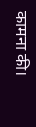कामना की।